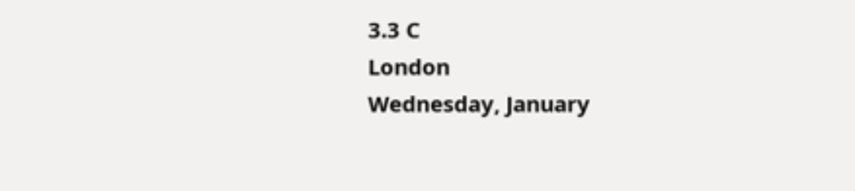3.3 C
London
Wednesday, January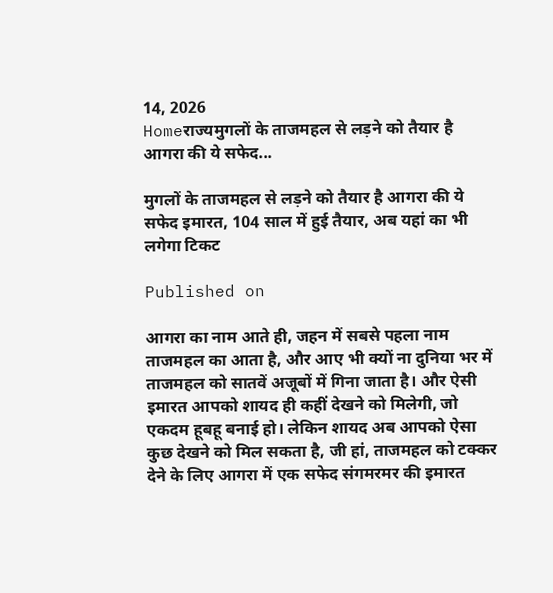14, 2026
Homeराज्यमुगलों के ताजमहल से लड़ने को तैयार है आगरा की ये सफेद...

मुगलों के ताजमहल से लड़ने को तैयार है आगरा की ये सफेद इमारत, 104 साल में हुई तैयार, अब यहां का भी लगेगा टिकट

Published on

आगरा का नाम आते ही, जहन में सबसे पहला नाम ताजमहल का आता है, और आए भी क्यों ना दुनिया भर में ताजमहल को सातवें अजूबों में गिना जाता है। और ऐसी इमारत आपको शायद ही कहीं देखने को मिलेगी, जो एकदम हूबहू बनाई हो। लेकिन शायद अब आपको ऐसा कुछ देखने को मिल सकता है, जी हां, ताजमहल को टक्कर देने के लिए आगरा में एक सफेद संगमरमर की इमारत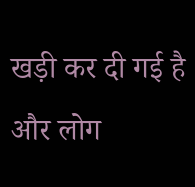खड़ी कर दी गई है और लोग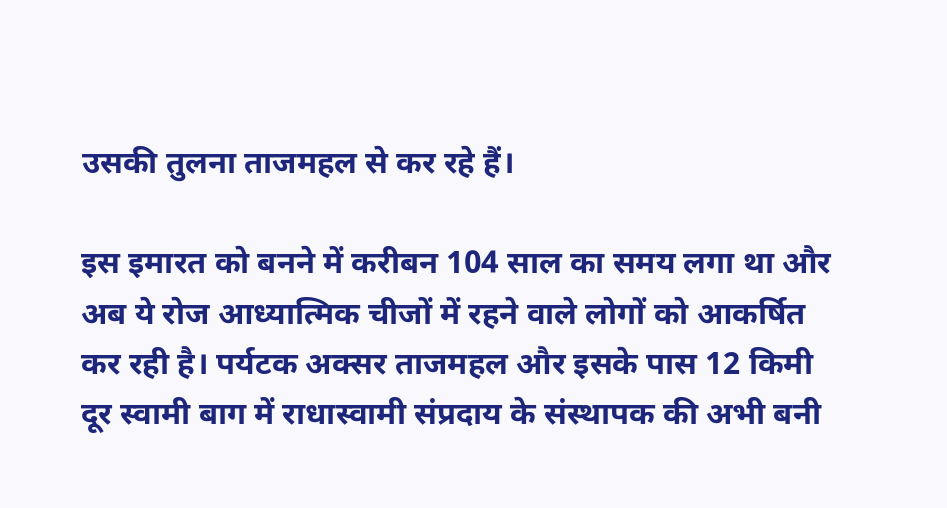उसकी तुलना ताजमहल से कर रहे हैं।

इस इमारत को बनने में करीबन 104 साल का समय लगा था और अब ये रोज आध्यात्मिक चीजों में रहने वाले लोगों को आकर्षित कर रही है। पर्यटक अक्सर ताजमहल और इसके पास 12 किमी दूर स्वामी बाग में राधास्वामी संप्रदाय के संस्थापक की अभी बनी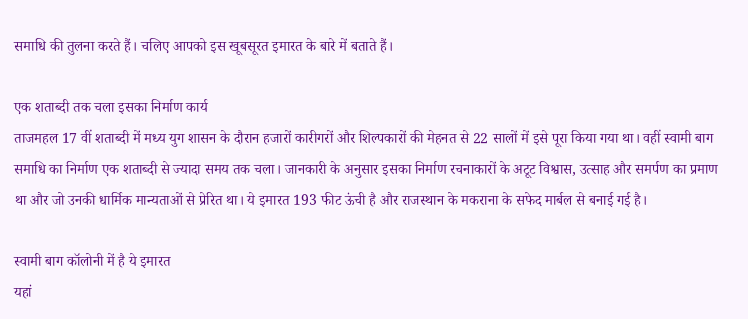समाधि की तुलना करते हैं। चलिए आपको इस खूबसूरत इमारत के बारे में बताते हैं।

एक शताब्दी तक चला इसका निर्माण कार्य
ताजमहल 17 वीं शताब्दी में मध्य युग शासन के दौरान हजारों कारीगरों और शिल्पकारों की मेहनत से 22 सालों में इसे पूरा किया गया था। वहीं स्वामी बाग समाधि का निर्माण एक शताब्दी से ज्यादा समय तक चला। जानकारी के अनुसार इसका निर्माण रचनाकारों के अटूट विश्वास, उत्साह और समर्पण का प्रमाण था और जो उनकी धार्मिक मान्यताओं से प्रेरित था। ये इमारत 193 फीट ऊंची है और राजस्थान के मकराना के सफेद मार्बल से बनाई गई है।

स्वामी बाग कॉलोनी में है ये इमारत
यहां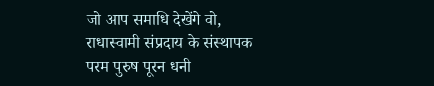जो आप समाधि देखेंगे वो, राधास्वामी संप्रदाय के संस्थापक परम पुरुष पूरन धनी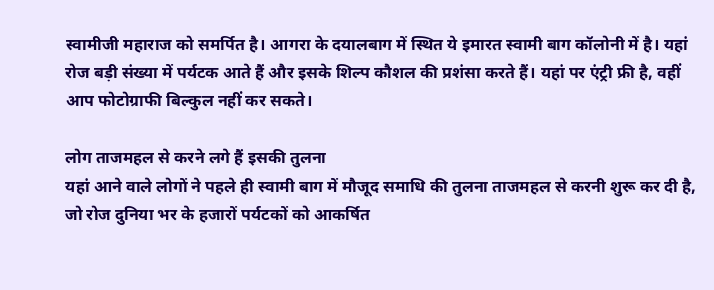स्वामीजी महाराज को समर्पित है। आगरा के दयालबाग में स्थित ये इमारत स्वामी बाग कॉलोनी में है। यहां रोज बड़ी संख्या में पर्यटक आते हैं और इसके शिल्प कौशल की प्रशंसा करते हैं। यहां पर एंट्री फ्री है, वहीं आप फोटोग्राफी बिल्कुल नहीं कर सकते।

लोग ताजमहल से करने लगे हैं इसकी तुलना
यहां आने वाले लोगों ने पहले ही स्वामी बाग में मौजूद समाधि की तुलना ताजमहल से करनी शुरू कर दी है, जो रोज दुनिया भर के हजारों पर्यटकों को आकर्षित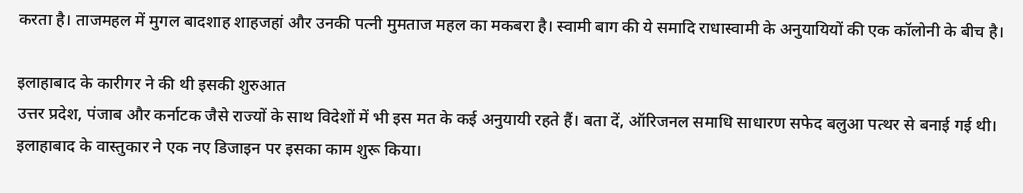करता है। ताजमहल में मुगल बादशाह शाहजहां और उनकी पत्नी मुमताज महल का मकबरा है। स्वामी बाग की ये समादि राधास्वामी के अनुयायियों की एक कॉलोनी के बीच है।

इलाहाबाद के कारीगर ने की थी इसकी शुरुआत
उत्तर प्रदेश, पंजाब और कर्नाटक जैसे राज्यों के साथ विदेशों में भी इस मत के कई अनुयायी रहते हैं। बता दें, ऑरिजनल समाधि साधारण सफेद बलुआ पत्थर से बनाई गई थी। इलाहाबाद के वास्तुकार ने एक नए डिजाइन पर इसका काम शुरू किया।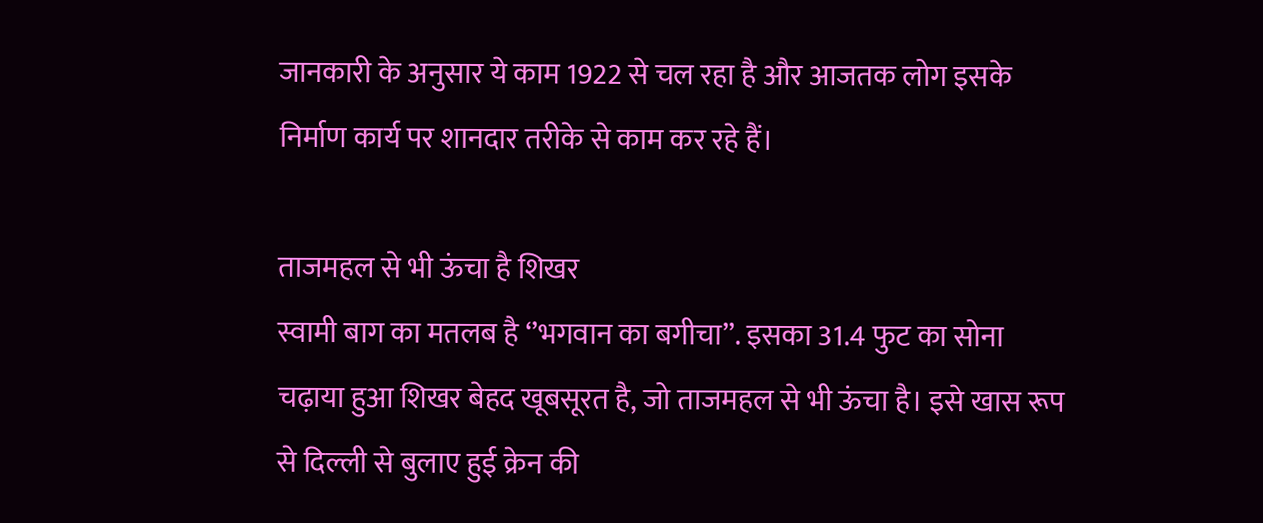जानकारी के अनुसार ये काम 1922 से चल रहा है और आजतक लोग इसके निर्माण कार्य पर शानदार तरीके से काम कर रहे हैं।

ताजमहल से भी ऊंचा है शिखर
स्वामी बाग का मतलब है ‘’भगवान का बगीचा’’. इसका 31.4 फुट का सोना चढ़ाया हुआ शिखर बेहद खूबसूरत है, जो ताजमहल से भी ऊंचा है। इसे खास रूप से दिल्ली से बुलाए हुई क्रेन की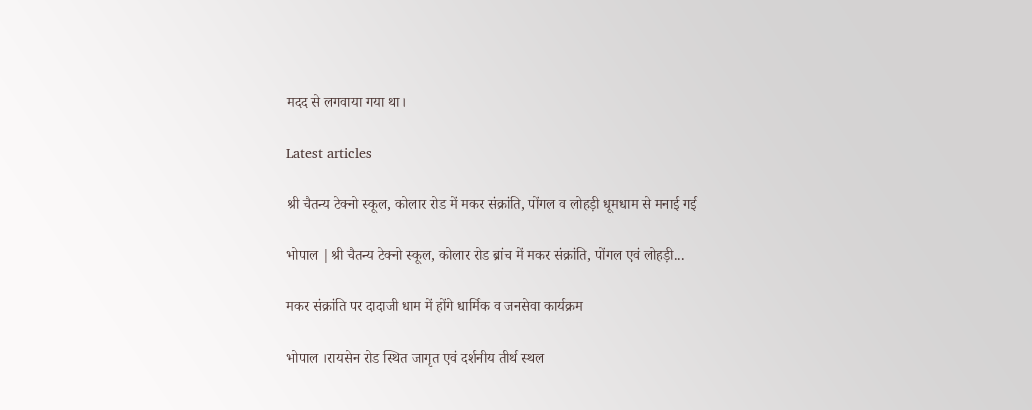मदद से लगवाया गया था।

Latest articles

श्री चैतन्य टेक्नो स्कूल, कोलार रोड में मकर संक्रांति, पोंगल व लोहड़ी धूमधाम से मनाई गई

भोपाल |श्री चैतन्य टेक्नो स्कूल, कोलार रोड ब्रांच में मकर संक्रांति, पोंगल एवं लोहड़ी...

मकर संक्रांति पर दादाजी धाम में होंगे धार्मिक व जनसेवा कार्यक्रम

भोपाल ।रायसेन रोड स्थित जागृत एवं दर्शनीय तीर्थ स्थल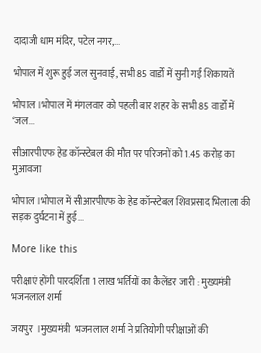दादाजी धाम मंदिर, पटेल नगर,...

भोपाल में शुरू हुई जल सुनवाई, सभी 85 वार्डों में सुनी गईं शिकायतें

भोपाल ।भोपाल में मंगलवार को पहली बार शहर के सभी 85 वार्डों में ‘जल...

सीआरपीएफ हेड कॉन्स्टेबल की मौत पर परिजनों को 1.45 करोड़ का मुआवजा

भोपाल ।भोपाल में सीआरपीएफ के हेड कॉन्स्टेबल शिवप्रसाद भिलाला की सड़क दुर्घटना में हुई...

More like this

परीक्षाएं होंगी पारदर्शिता 1 लाख भर्तियों का कैलेंडर जारी : मुख्यमंत्री भजनलाल शर्मा

जयपुर  ।मुख्यमंत्री  भजनलाल शर्मा ने प्रतियोगी परीक्षाओं की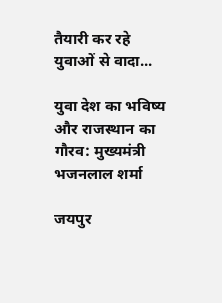तैयारी कर रहे युवाओं से वादा...

युवा देश का भविष्य और राजस्थान का गौरव: मुख्यमंत्री भजनलाल शर्मा

जयपुर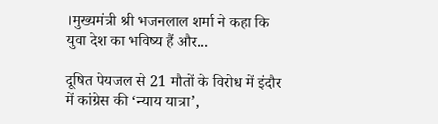।मुख्यमंत्री श्री भजनलाल शर्मा ने कहा कि युवा देश का भविष्य हैं और...

दूषित पेयजल से 21 मौतों के विरोध में इंदौर में कांग्रेस की ‘न्याय यात्रा’,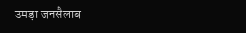उमड़ा जनसैलाब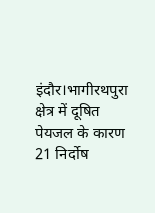इंदौर।भागीरथपुरा क्षेत्र में दूषित पेयजल के कारण 21 निर्दोष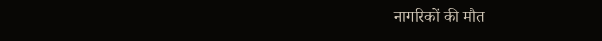नागरिकों की मौत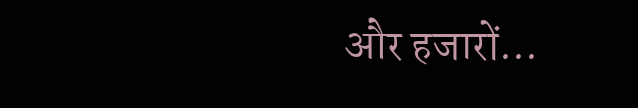और हजारों...